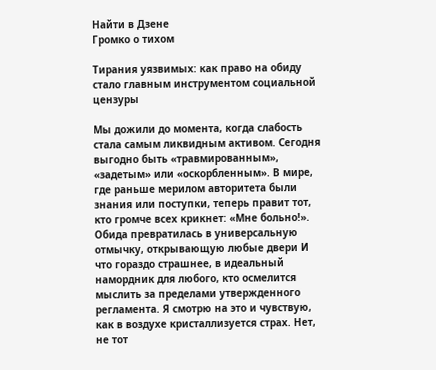Найти в Дзене
Громко о тихом

Тирания уязвимых: как право на обиду стало главным инструментом социальной цензуры

Мы дожили до момента, когда слабость стала самым ликвидным активом. Сегодня выгодно быть «травмированным», «задетым» или «оскорбленным». В мире, где раньше мерилом авторитета были знания или поступки, теперь правит тот, кто громче всех крикнет: «Мне больно!». Обида превратилась в универсальную отмычку, открывающую любые двери И что гораздо страшнее, в идеальный намордник для любого, кто осмелится мыслить за пределами утвержденного регламента. Я смотрю на это и чувствую, как в воздухе кристаллизуется страх. Нет, не тот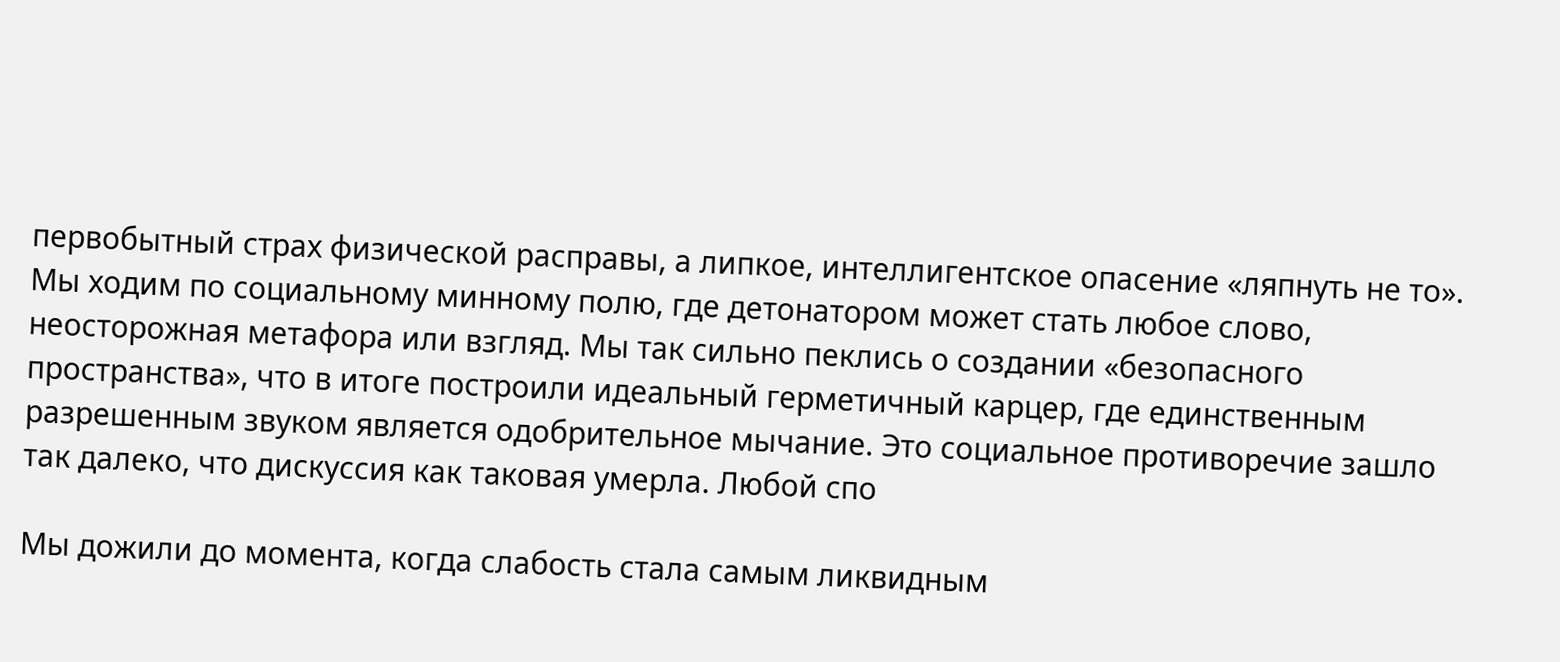первобытный страх физической расправы, а липкое, интеллигентское опасение «ляпнуть не то». Мы ходим по социальному минному полю, где детонатором может стать любое слово, неосторожная метафора или взгляд. Мы так сильно пеклись о создании «безопасного пространства», что в итоге построили идеальный герметичный карцер, где единственным разрешенным звуком является одобрительное мычание. Это социальное противоречие зашло так далеко, что дискуссия как таковая умерла. Любой спо

Мы дожили до момента, когда слабость стала самым ликвидным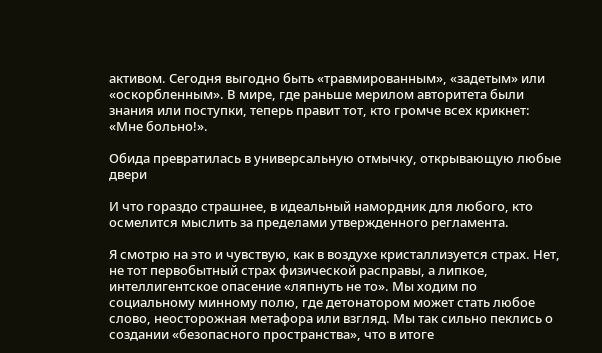активом. Сегодня выгодно быть «травмированным», «задетым» или «оскорбленным». В мире, где раньше мерилом авторитета были знания или поступки, теперь правит тот, кто громче всех крикнет: «Мне больно!».

Обида превратилась в универсальную отмычку, открывающую любые двери

И что гораздо страшнее, в идеальный намордник для любого, кто осмелится мыслить за пределами утвержденного регламента.

Я смотрю на это и чувствую, как в воздухе кристаллизуется страх. Нет, не тот первобытный страх физической расправы, а липкое, интеллигентское опасение «ляпнуть не то». Мы ходим по социальному минному полю, где детонатором может стать любое слово, неосторожная метафора или взгляд. Мы так сильно пеклись о создании «безопасного пространства», что в итоге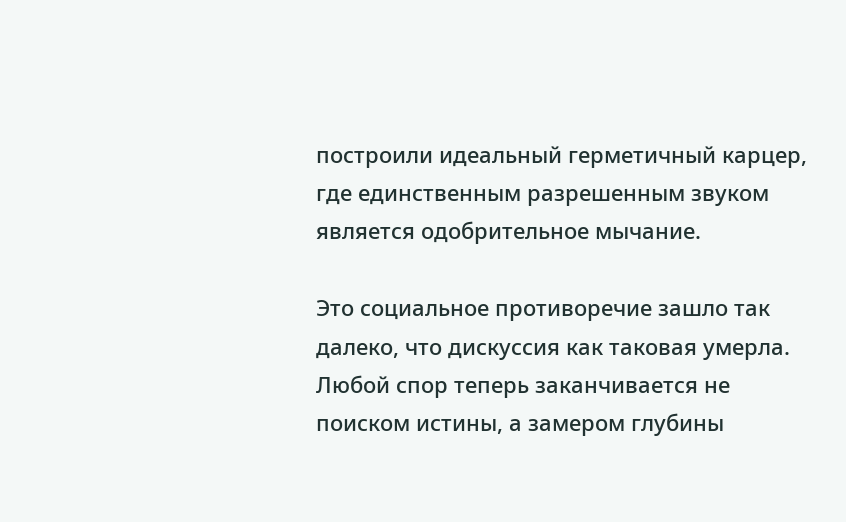построили идеальный герметичный карцер, где единственным разрешенным звуком является одобрительное мычание.

Это социальное противоречие зашло так далеко, что дискуссия как таковая умерла. Любой спор теперь заканчивается не поиском истины, а замером глубины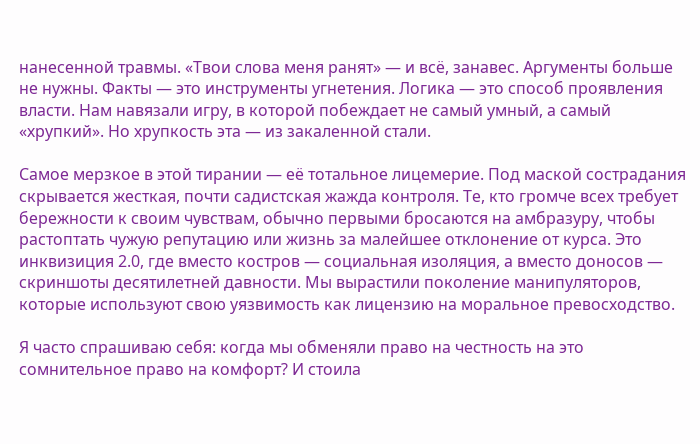нанесенной травмы. «Твои слова меня ранят» — и всё, занавес. Аргументы больше не нужны. Факты — это инструменты угнетения. Логика — это способ проявления власти. Нам навязали игру, в которой побеждает не самый умный, а самый «хрупкий». Но хрупкость эта — из закаленной стали.

Самое мерзкое в этой тирании — её тотальное лицемерие. Под маской сострадания скрывается жесткая, почти садистская жажда контроля. Те, кто громче всех требует бережности к своим чувствам, обычно первыми бросаются на амбразуру, чтобы растоптать чужую репутацию или жизнь за малейшее отклонение от курса. Это инквизиция 2.0, где вместо костров — социальная изоляция, а вместо доносов — скриншоты десятилетней давности. Мы вырастили поколение манипуляторов, которые используют свою уязвимость как лицензию на моральное превосходство.

Я часто спрашиваю себя: когда мы обменяли право на честность на это сомнительное право на комфорт? И стоила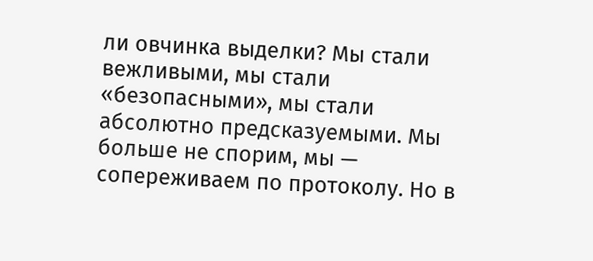ли овчинка выделки? Мы стали вежливыми, мы стали «безопасными», мы стали абсолютно предсказуемыми. Мы больше не спорим, мы — сопереживаем по протоколу. Но в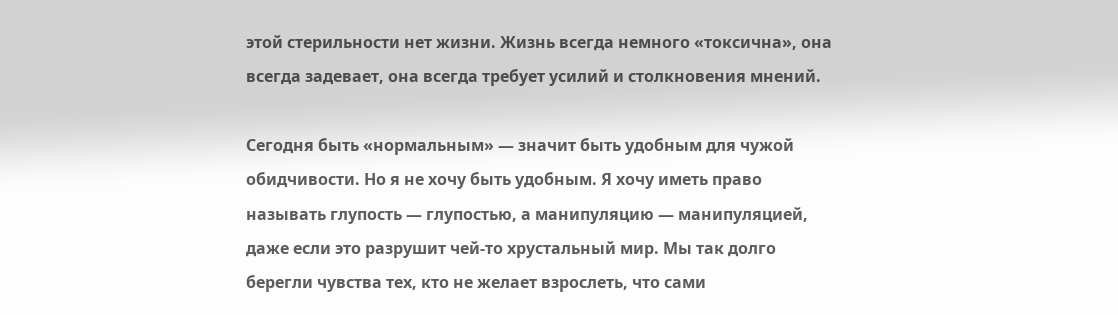этой стерильности нет жизни. Жизнь всегда немного «токсична», она всегда задевает, она всегда требует усилий и столкновения мнений.

Сегодня быть «нормальным» — значит быть удобным для чужой обидчивости. Но я не хочу быть удобным. Я хочу иметь право называть глупость — глупостью, а манипуляцию — манипуляцией, даже если это разрушит чей-то хрустальный мир. Мы так долго берегли чувства тех, кто не желает взрослеть, что сами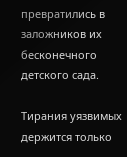превратились в заложников их бесконечного детского сада.

Тирания уязвимых держится только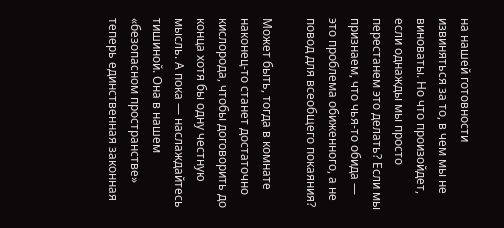на нашей готовности извиняться за то, в чем мы не виноваты. Но что произойдет, если однажды мы просто перестанем это делать? Если мы признаем, что чья-то обида — это проблема обиженного, а не повод для всеобщего покаяния?

Может быть, тогда в комнате наконец-то станет достаточно кислорода, чтобы договорить до конца хотя бы одну честную мысль. А пока — наслаждайтесь тишиной. Она в нашем «безопасном пространстве» теперь единственная законная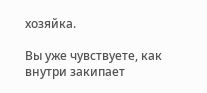хозяйка.

Вы уже чувствуете, как внутри закипает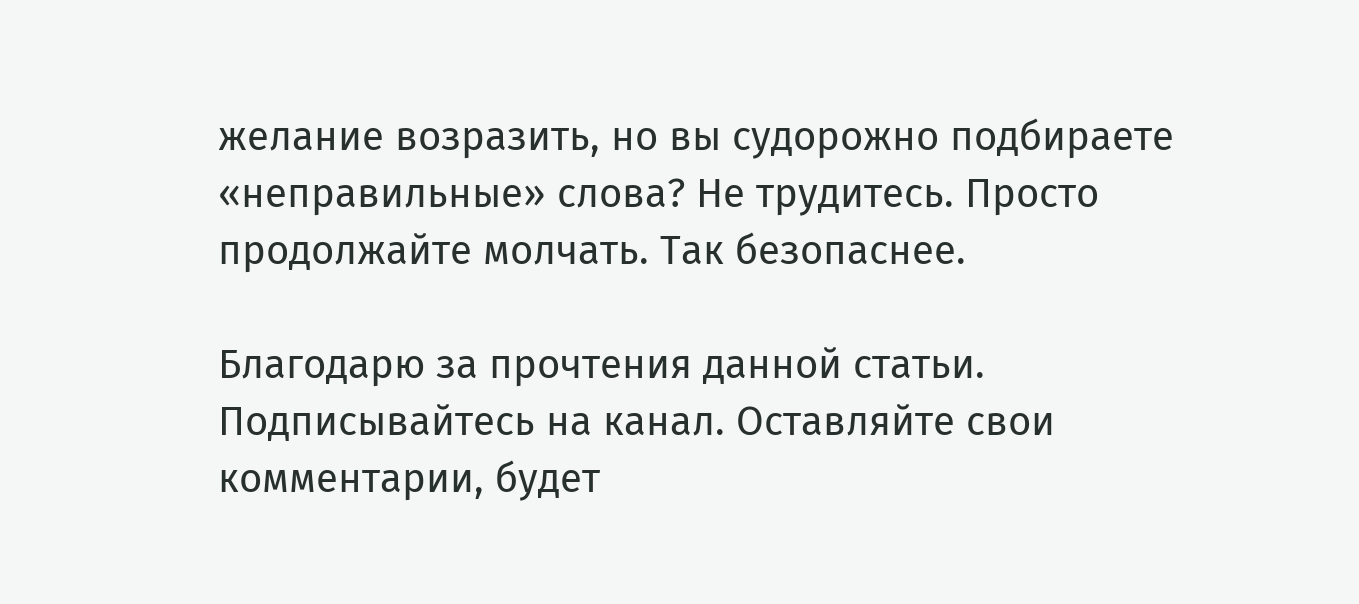желание возразить, но вы судорожно подбираете «неправильные» слова? Не трудитесь. Просто продолжайте молчать. Так безопаснее.

Благодарю за прочтения данной статьи. Подписывайтесь на канал. Оставляйте свои комментарии, будет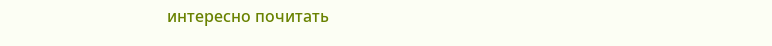интересно почитать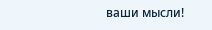ваши мысли!